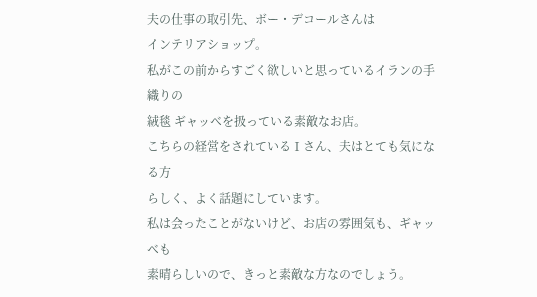夫の仕事の取引先、ボー・デコールさんは
インテリアショップ。
私がこの前からすごく欲しいと思っているイランの手織りの
絨毯 ギャッベを扱っている素敵なお店。
こちらの経営をされているⅠさん、夫はとても気になる方
らしく、よく話題にしています。
私は会ったことがないけど、お店の雰囲気も、ギャッベも
素晴らしいので、きっと素敵な方なのでしょう。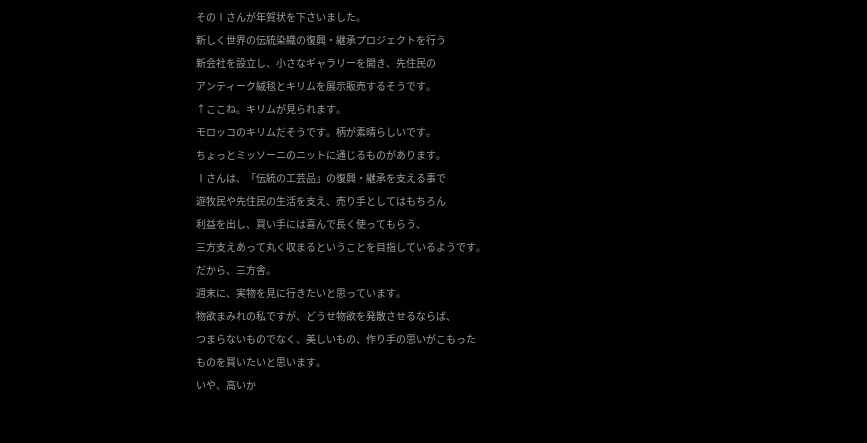そのⅠさんが年賀状を下さいました。
新しく世界の伝統染織の復興・継承プロジェクトを行う
新会社を設立し、小さなギャラリーを開き、先住民の
アンティーク絨毯とキリムを展示販売するそうです。
↑ここね。キリムが見られます。
モロッコのキリムだそうです。柄が素晴らしいです。
ちょっとミッソーニのニットに通じるものがあります。
Ⅰさんは、「伝統の工芸品」の復興・継承を支える事で
遊牧民や先住民の生活を支え、売り手としてはもちろん
利益を出し、買い手には喜んで長く使ってもらう、
三方支えあって丸く収まるということを目指しているようです。
だから、三方舎。
週末に、実物を見に行きたいと思っています。
物欲まみれの私ですが、どうせ物欲を発散させるならば、
つまらないものでなく、美しいもの、作り手の思いがこもった
ものを買いたいと思います。
いや、高いか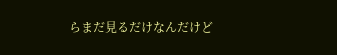らまだ見るだけなんだけど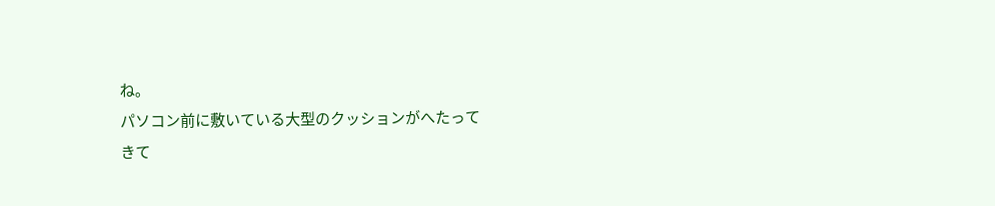ね。
パソコン前に敷いている大型のクッションがへたって
きて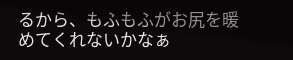るから、もふもふがお尻を暖めてくれないかなぁ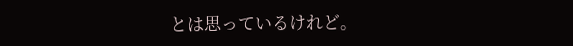とは思っているけれど。